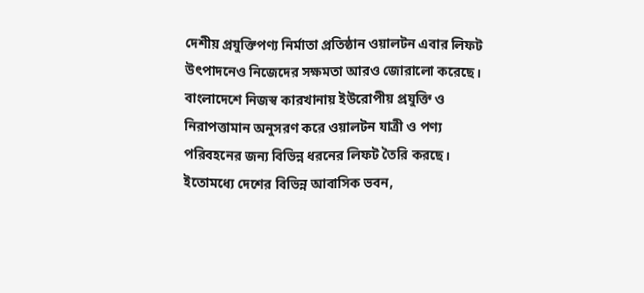দেশীয় প্রযুক্তিপণ্য নির্মাতা প্রতিষ্ঠান ওয়ালটন এবার লিফট উৎপাদনেও নিজেদের সক্ষমতা আরও জোরালো করেছে। বাংলাদেশে নিজস্ব কারখানায় ইউরোপীয় প্রযুক্তি ও নিরাপত্তামান অনুসরণ করে ওয়ালটন যাত্রী ও পণ্য পরিবহনের জন্য বিভিন্ন ধরনের লিফট তৈরি করছে। ইতোমধ্যে দেশের বিভিন্ন আবাসিক ভবন,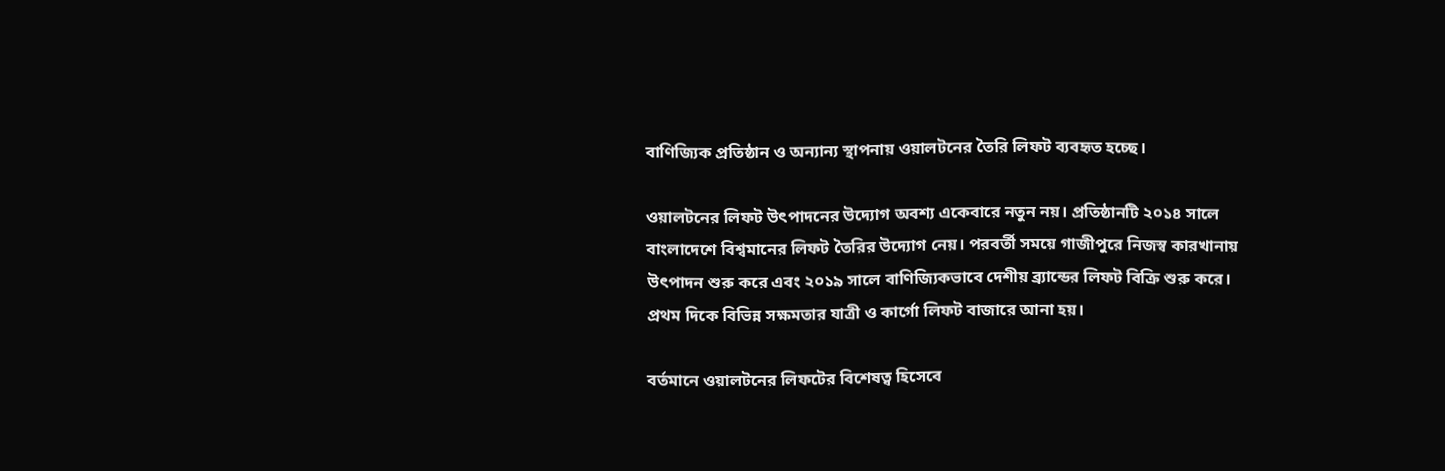বাণিজ্যিক প্রতিষ্ঠান ও অন্যান্য স্থাপনায় ওয়ালটনের তৈরি লিফট ব্যবহৃত হচ্ছে।

ওয়ালটনের লিফট উৎপাদনের উদ্যোগ অবশ্য একেবারে নতুন নয়। প্রতিষ্ঠানটি ২০১৪ সালে বাংলাদেশে বিশ্বমানের লিফট তৈরির উদ্যোগ নেয়। পরবর্তী সময়ে গাজীপুরে নিজস্ব কারখানায় উৎপাদন শুরু করে এবং ২০১৯ সালে বাণিজ্যিকভাবে দেশীয় ব্র্যান্ডের লিফট বিক্রি শুরু করে। প্রথম দিকে বিভিন্ন সক্ষমতার যাত্রী ও কার্গো লিফট বাজারে আনা হয়।

বর্তমানে ওয়ালটনের লিফটের বিশেষত্ব হিসেবে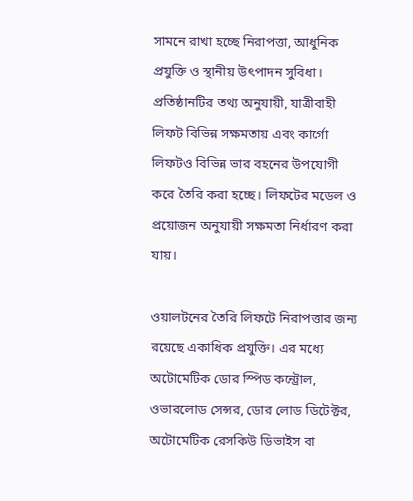সামনে রাখা হচ্ছে নিরাপত্তা, আধুনিক প্রযুক্তি ও স্থানীয় উৎপাদন সুবিধা। প্রতিষ্ঠানটির তথ্য অনুযায়ী, যাত্রীবাহী লিফট বিভিন্ন সক্ষমতায় এবং কার্গো লিফটও বিভিন্ন ভার বহনের উপযোগী করে তৈরি করা হচ্ছে। লিফটের মডেল ও প্রয়োজন অনুযায়ী সক্ষমতা নির্ধারণ করা যায়।

ওয়ালটনের তৈরি লিফটে নিরাপত্তার জন্য রয়েছে একাধিক প্রযুক্তি। এর মধ্যে অটোমেটিক ডোর স্পিড কন্ট্রোল, ওভারলোড সেন্সর, ডোর লোড ডিটেক্টর, অটোমেটিক রেসকিউ ডিভাইস বা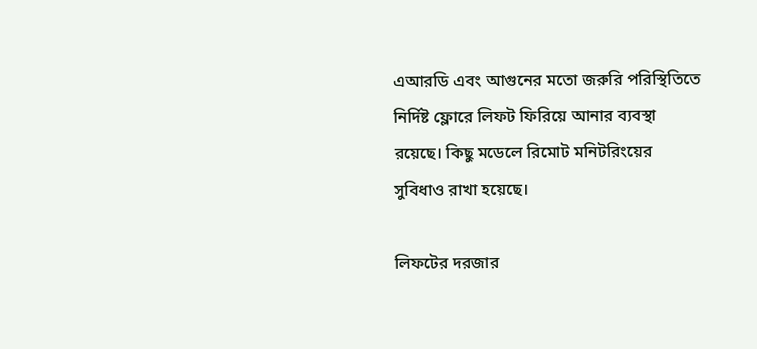এআরডি এবং আগুনের মতো জরুরি পরিস্থিতিতে নির্দিষ্ট ফ্লোরে লিফট ফিরিয়ে আনার ব্যবস্থা রয়েছে। কিছু মডেলে রিমোট মনিটরিংয়ের সুবিধাও রাখা হয়েছে।

লিফটের দরজার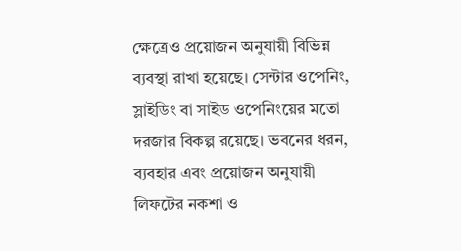ক্ষেত্রেও প্রয়োজন অনুযায়ী বিভিন্ন ব্যবস্থা রাখা হয়েছে। সেন্টার ওপেনিং, স্লাইডিং বা সাইড ওপেনিংয়ের মতো দরজার বিকল্প রয়েছে। ভবনের ধরন, ব্যবহার এবং প্রয়োজন অনুযায়ী লিফটের নকশা ও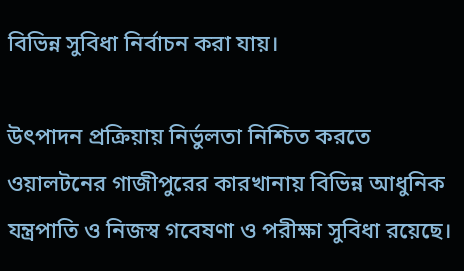বিভিন্ন সুবিধা নির্বাচন করা যায়।

উৎপাদন প্রক্রিয়ায় নির্ভুলতা নিশ্চিত করতে ওয়ালটনের গাজীপুরের কারখানায় বিভিন্ন আধুনিক যন্ত্রপাতি ও নিজস্ব গবেষণা ও পরীক্ষা সুবিধা রয়েছে।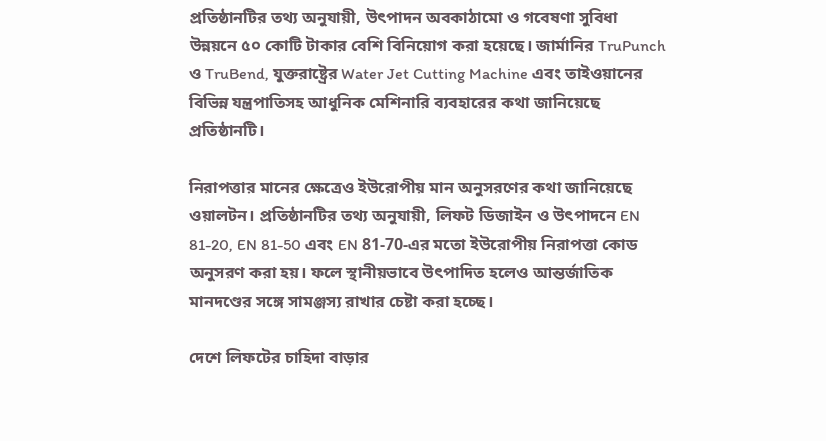প্রতিষ্ঠানটির তথ্য অনুযায়ী, উৎপাদন অবকাঠামো ও গবেষণা সুবিধা উন্নয়নে ৫০ কোটি টাকার বেশি বিনিয়োগ করা হয়েছে। জার্মানির TruPunch ও TruBend, যুক্তরাষ্ট্রের Water Jet Cutting Machine এবং তাইওয়ানের বিভিন্ন যন্ত্রপাতিসহ আধুনিক মেশিনারি ব্যবহারের কথা জানিয়েছে প্রতিষ্ঠানটি।

নিরাপত্তার মানের ক্ষেত্রেও ইউরোপীয় মান অনুসরণের কথা জানিয়েছে ওয়ালটন। প্রতিষ্ঠানটির তথ্য অনুযায়ী, লিফট ডিজাইন ও উৎপাদনে EN 81-20, EN 81-50 এবং EN 81-70-এর মতো ইউরোপীয় নিরাপত্তা কোড অনুসরণ করা হয়। ফলে স্থানীয়ভাবে উৎপাদিত হলেও আন্তর্জাতিক মানদণ্ডের সঙ্গে সামঞ্জস্য রাখার চেষ্টা করা হচ্ছে।

দেশে লিফটের চাহিদা বাড়ার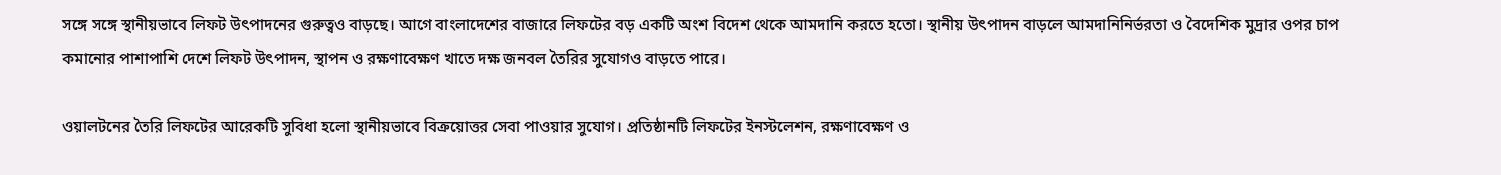সঙ্গে সঙ্গে স্থানীয়ভাবে লিফট উৎপাদনের গুরুত্বও বাড়ছে। আগে বাংলাদেশের বাজারে লিফটের বড় একটি অংশ বিদেশ থেকে আমদানি করতে হতো। স্থানীয় উৎপাদন বাড়লে আমদানিনির্ভরতা ও বৈদেশিক মুদ্রার ওপর চাপ কমানোর পাশাপাশি দেশে লিফট উৎপাদন, স্থাপন ও রক্ষণাবেক্ষণ খাতে দক্ষ জনবল তৈরির সুযোগও বাড়তে পারে।

ওয়ালটনের তৈরি লিফটের আরেকটি সুবিধা হলো স্থানীয়ভাবে বিক্রয়োত্তর সেবা পাওয়ার সুযোগ। প্রতিষ্ঠানটি লিফটের ইনস্টলেশন, রক্ষণাবেক্ষণ ও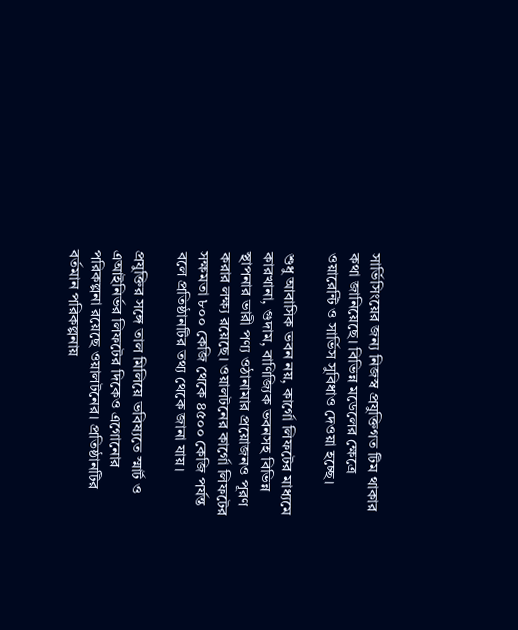সার্ভিসিংয়ের জন্য নিজস্ব প্রযুক্তিগত টিম থাকার কথা জানিয়েছে। বিভিন্ন মডেলের ক্ষেত্রে ওয়ারেন্টি ও সার্ভিস সুবিধাও দেওয়া হচ্ছে।

শুধু আবাসিক ভবন নয়, কার্গো লিফটের মাধ্যমে কারখানা, গুদাম, বাণিজ্যিক ভবনসহ বিভিন্ন স্থাপনার ভারী পণ্য ওঠানামার প্রয়োজনও পূরণ করার লক্ষ্য রয়েছে। ওয়ালটনের কার্গো লিফটের সক্ষমতা ৮০০ কেজি থেকে ৪৫০০ কেজি পর্যন্ত বলে প্রতিষ্ঠানটির তথ্য থেকে জানা যায়।

প্রযুক্তির সঙ্গে তাল মিলিয়ে ভবিষ্যতে স্মার্ট ও এআইনির্ভর লিফটের দিকেও এগোনোর পরিকল্পনা রয়েছে ওয়ালটনের। প্রতিষ্ঠানটির বর্তমান পরিকল্পনায়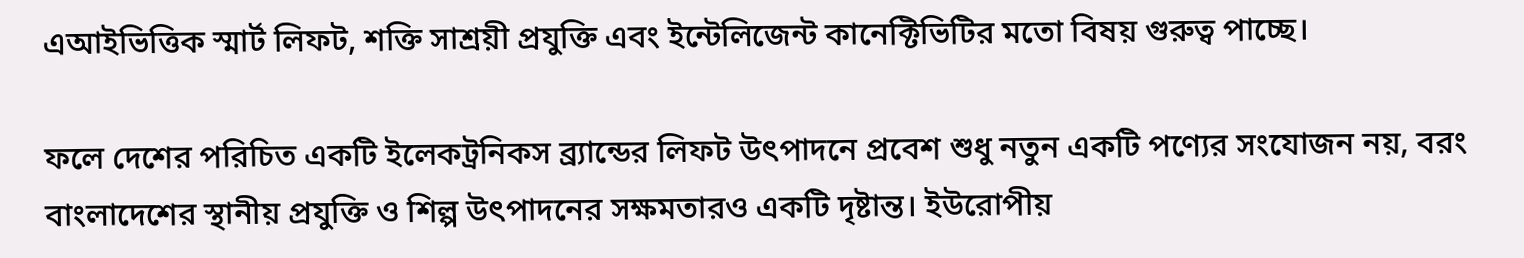এআইভিত্তিক স্মার্ট লিফট, শক্তি সাশ্রয়ী প্রযুক্তি এবং ইন্টেলিজেন্ট কানেক্টিভিটির মতো বিষয় গুরুত্ব পাচ্ছে।

ফলে দেশের পরিচিত একটি ইলেকট্রনিকস ব্র্যান্ডের লিফট উৎপাদনে প্রবেশ শুধু নতুন একটি পণ্যের সংযোজন নয়, বরং বাংলাদেশের স্থানীয় প্রযুক্তি ও শিল্প উৎপাদনের সক্ষমতারও একটি দৃষ্টান্ত। ইউরোপীয়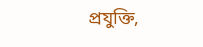প্রযুক্তি,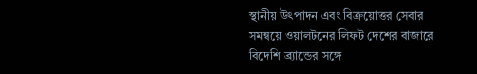স্থানীয় উৎপাদন এবং বিক্রয়োত্তর সেবার সমন্বয়ে ওয়ালটনের লিফট দেশের বাজারে বিদেশি ব্র্যান্ডের সঙ্গে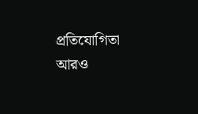প্রতিযোগিতা আরও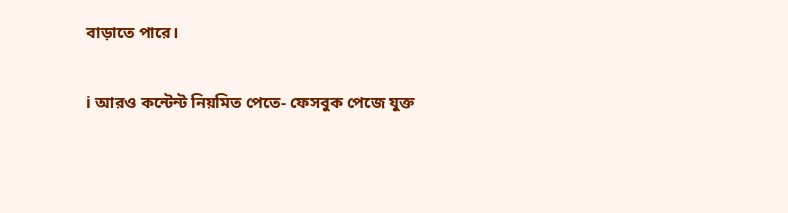বাড়াতে পারে।

ℹ আরও কন্টেন্ট নিয়মিত পেতে- ফেসবুক পেজে যুক্ত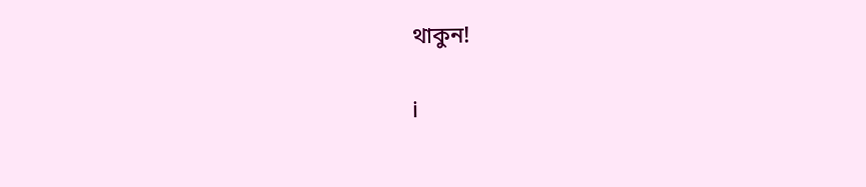থাকুন!

ℹ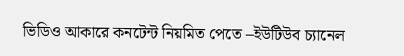ভিডিও আকারে কনটেন্ট নিয়মিত পেতে –ইউটিউব চ্যানেল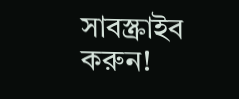সাবস্ক্রাইব করুন!